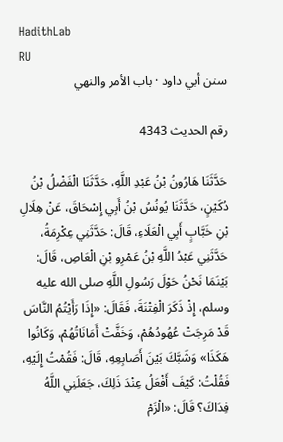HadithLab
RU
سنن أبي داود · باب الأمر والنهي

رقم الحديث 4343

حَدَّثَنَا هَارُونُ بْنُ عَبْدِ اللَّهِ، حَدَّثَنَا الْفَضْلُ بْنُ دُكَيْنٍ، حَدَّثَنَا يُونُسُ بْنُ أَبِي إِسْحَاقَ، عَنْ هِلَالِ بْنِ خَبَّابٍ أَبِي الْعَلَاءِ، قَالَ: حَدَّثَنِي عِكْرِمَةُ، حَدَّثَنِي عَبْدُ اللَّهِ بْنُ عَمْرِو بْنِ الْعَاصِ، قَالَ: بَيْنَمَا نَحْنُ حَوْلَ رَسُولِ اللَّهِ صلى الله عليه وسلم، إِذْ ذَكَرَ الْفِتْنَةَ، فَقَالَ: «إِذَا رَأَيْتُمُ النَّاسَ قَدْ مَرِجَتْ عُهُودُهُمْ، وَخَفَّتْ أَمَانَاتُهُمْ، وَكَانُوا هَكَذَا» وَشَبَّكَ بَيْنَ أَصَابِعِهِ، قَالَ: فَقُمْتُ إِلَيْهِ، فَقُلْتُ: كَيْفَ أَفْعَلُ عِنْدَ ذَلِكَ، جَعَلَنِي اللَّهُ فِدَاكَ؟ قَالَ: «الْزَمْ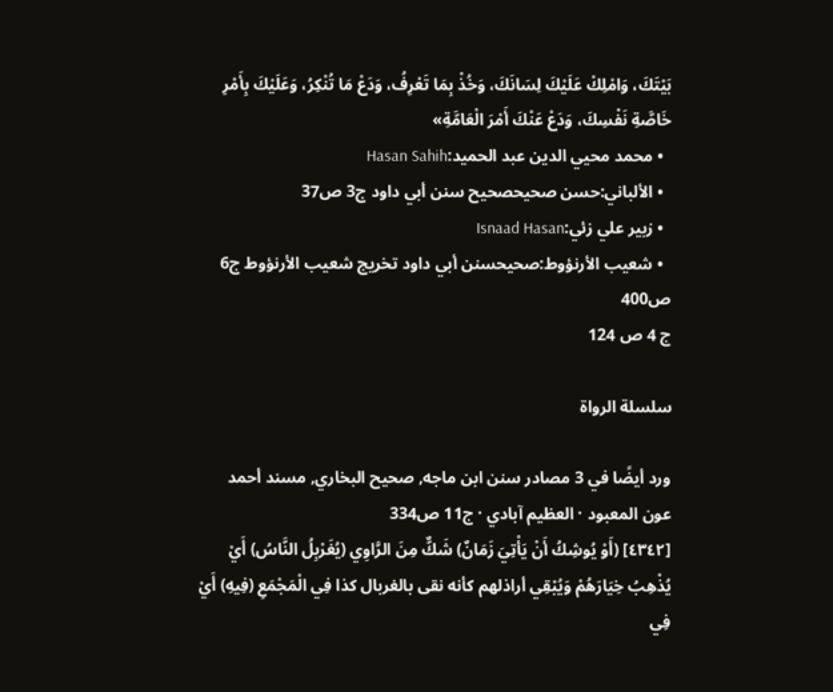بَيْتَكَ، وَامْلِكْ عَلَيْكَ لِسَانَكَ، وَخُذْ بِمَا تَعْرِفُ، وَدَعْ مَا تُنْكِرُ، وَعَلَيْكَ بِأَمْرِ خَاصَّةِ نَفْسِكَ، وَدَعْ عَنْكَ أَمْرَ الْعَامَّةِ»
  • محمد محيي الدين عبد الحميد:Hasan Sahih
  • الألباني:حسن صحيحصحيح سنن أبي داود ج3 ص37
  • زبير علي زئي:Isnaad Hasan
  • شعيب الأرنؤوط:صحيحسنن أبي داود تخريج شعيب الأرنؤوط ج6 ص400
ج 4 ص 124

سلسلة الرواة

ورد أيضًا في 3 مصادر سنن ابن ماجه, صحيح البخاري, مسند أحمد
عون المعبود · العظيم آبادي · ج11 ص334
[٤٣٤٢] (أَوْ يُوشِكُ أَنْ يَأْتِيَ زَمَانٌ) شَكٌّ مِنَ الرَّاوِي (يُغَرْبِلُ النَّاسُ) أَيْ يُذْهِبُ خِيَارَهُمْ وَيُبْقِي أراذلهم كأنه نقى بالغربال كذا فِي الْمَجْمَعِ (فِيهِ) أَيْ فِي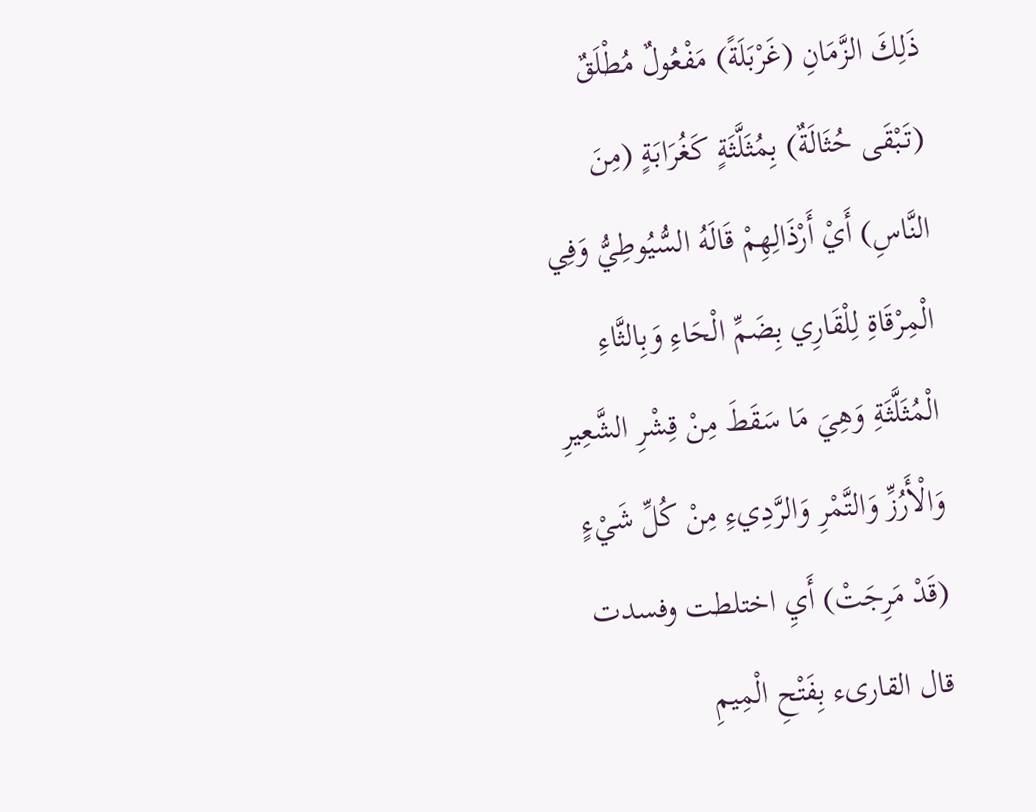ذَلِكَ الزَّمَانِ (غَرْبَلَةً) مَفْعُولٌ مُطْلَقٌ (تَبْقَى حُثَالَةٌ) بِمُثَلَّثَةٍ كَغُرَابَةٍ (مِنَ النَّاسِ) أَيْ أَرْذَالِهِمْ قَالَهُ السُّيُوطِيُّ وَفِي الْمِرْقَاةِ لِلْقَارِي بِضَمِّ الْحَاءِ وَبِالثَّاءِ الْمُثَلَّثَةِ وَهِيَ مَا سَقَطَ مِنْ قِشْرِ الشَّعِيرِ وَالْأَرُزِّ وَالتَّمْرِ وَالرَّدِيءِ مِنْ كُلِّ شَيْءٍ (قَدْ مَرِجَتْ) أَيِ اختلطت وفسدت قال القارىء بِفَتْحِ الْمِيمِ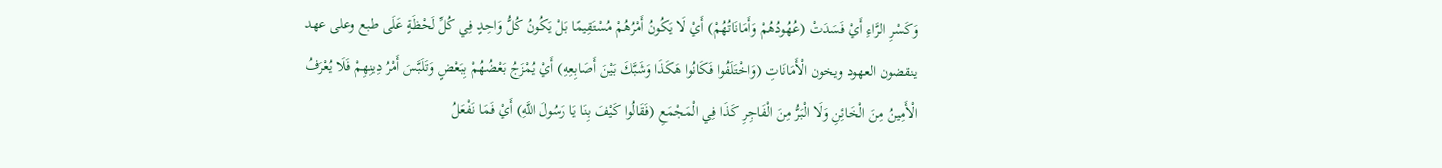وَكَسْرِ الرَّاءِ أَيْ فَسَدَتْ (عُهُودُهُمْ وَأَمَانَاتُهُمْ) أَيْ لَا يَكُونُ أَمْرُهُمْ مُسْتَقِيمًا بَلْ يَكُونُ كُلُّ وَاحِدٍ فِي كُلِّ لَحْظَةٍ عَلَى طبع وعلى عهد ينقضون العهود ويخون الْأَمَانَاتِ (وَاخْتَلَفُوا فَكَانُوا هَكَذَا وَشَبَّكَ بَيْنَ أَصَابِعِهِ) أَيْ يُمْزَجُ بَعْضُهُمْ بِبَعْضٍ وَتَلَبَّسَ أَمْرُ دِينِهِمْ فَلَا يُعْرَفُ الْأَمِينُ مِنَ الْخَائِنِ وَلَا الْبَرُّ مِنَ الْفَاجِرِ كَذَا فِي الْمَجْمَعِ (فَقَالُوا كَيْفَ بِنَا يَا رَسُولَ اللَّهِ) أَيْ فَمَا نَفْعَلُ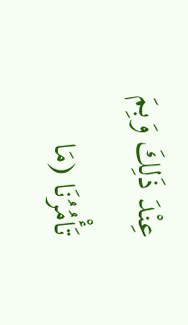عِنْدَ ذَلِكَ وَبِمَ تَأْمُرُنَا (مَا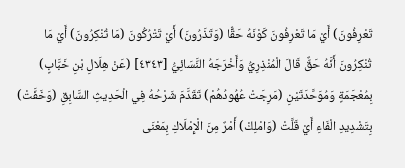تَعْرِفُونَ) أَيْ مَا تَعْرِفُونَ كَوْنَهُ حَقًّا (وَتَذَرُونَ) أَيْ تَتْرُكُونَ (مَا تُنْكِرُونَ) أَيْ مَا تُنْكِرُونَ أَنَّهُ حَقٌّ قَالَ الْمُنْذِرِيُّ وَأَخْرَجَهُ النَّسَائِيُّ [٤٣٤٣] (عَنْ هِلَالِ بْنِ خَبَّابٍ) بِمُعْجَمَةٍ وَمُوَحَّدَتَيْنِ (مَرِجَتْ عُهُودُهُمْ) تَقَدَّمَ شَرْحُهُ فِي الْحَدِيثِ السَّابِقِ (وَخَفَّتْ) بِتَشْدِيدِ الْفَاءِ أَيْ قَلَّتْ (وَامْلِكْ) أَمْرٌ مِنَ الْإِمْلَاكِ بِمَعْنَى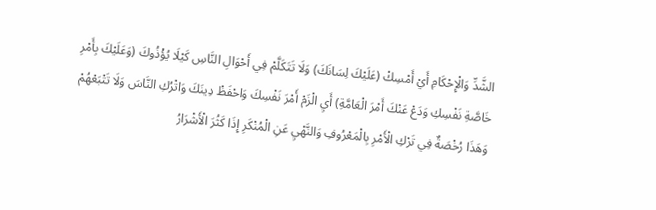الشَّدِّ وَالْإِحْكَامِ أَيْ أَمْسِكْ (عَلَيْكَ لِسَانَكَ) وَلَا تَتَكَلَّمْ فِي أَحْوَالِ النَّاسِ كَيْلَا يُؤْذُوكَ (وَعَلَيْكَ بِأَمْرِ خَاصَّةِ نَفْسِكِ وَدَعْ عَنْكَ أَمْرَ الْعَامَّةِ) أَيِ الْزَمْ أَمْرَ نَفْسِكَ وَاحْفَظْ دِينَكَ وَاتْرُكِ النَّاسَ وَلَا تَتْبَعْهُمْ وَهَذَا رُخْصَةٌ فِي تَرْكِ الْأَمْرِ بِالْمَعْرُوفِ وَالنَّهْيِ عَنِ الْمُنْكَرِ إِذَا كَثُرَ الْأَشْرَارُ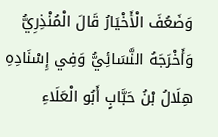وَضَعُفَ الْأَخْيَارُ قَالَ الْمُنْذِرِيُّ وَأَخْرَجَهُ النَّسَائِيُّ وَفِي إِسْنَادِهِ هِلَالُ بْنُ حَبَّابٍ أَبُو الْعَلَاءِ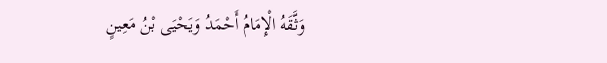وَثَّقَهُ الْإِمَامُ أَحْمَدُ وَيَحْيَى بْنُ مَعِينٍ